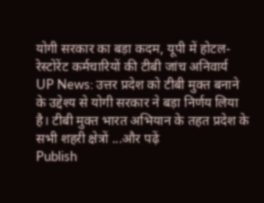योगी सरकार का बड़ा कदम, यूपी में होटल-रेस्टोरेंट कर्मचारियों की टीबी जांच अनिवार्य
UP News: उत्तर प्रदेश को टीबी मुक्त बनाने के उद्देश्य से योगी सरकार ने बड़ा निर्णय लिया है। टीबी मुक्त भारत अभियान के तहत प्रदेश के सभी शहरी क्षेत्रों ...और पढ़ें
Publish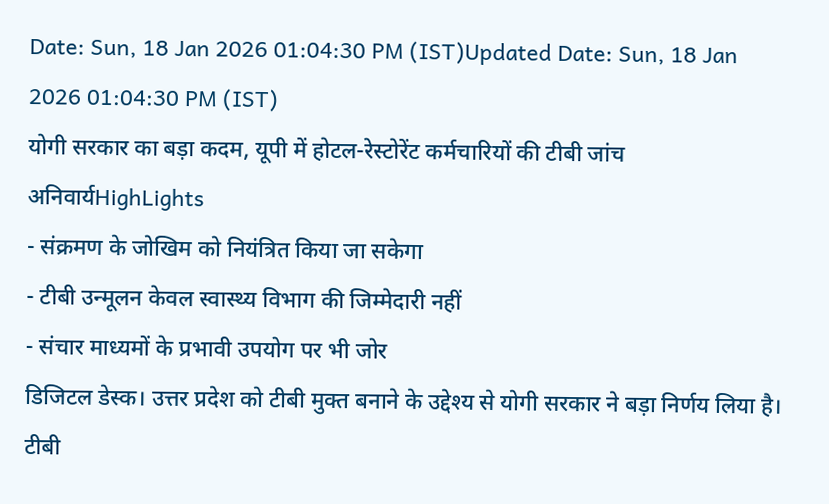Date: Sun, 18 Jan 2026 01:04:30 PM (IST)Updated Date: Sun, 18 Jan 2026 01:04:30 PM (IST)
योगी सरकार का बड़ा कदम, यूपी में होटल-रेस्टोरेंट कर्मचारियों की टीबी जांच अनिवार्यHighLights
- संक्रमण के जोखिम को नियंत्रित किया जा सकेगा
- टीबी उन्मूलन केवल स्वास्थ्य विभाग की जिम्मेदारी नहीं
- संचार माध्यमों के प्रभावी उपयोग पर भी जोर
डिजिटल डेस्क। उत्तर प्रदेश को टीबी मुक्त बनाने के उद्देश्य से योगी सरकार ने बड़ा निर्णय लिया है। टीबी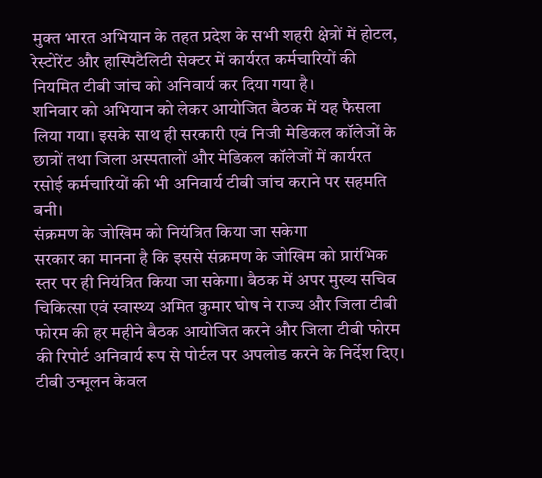मुक्त भारत अभियान के तहत प्रदेश के सभी शहरी क्षेत्रों में होटल, रेस्टोरेंट और हास्पिटैलिटी सेक्टर में कार्यरत कर्मचारियों की नियमित टीबी जांच को अनिवार्य कर दिया गया है।
शनिवार को अभियान को लेकर आयोजित बैठक में यह फैसला लिया गया। इसके साथ ही सरकारी एवं निजी मेडिकल कॉलेजों के छात्रों तथा जिला अस्पतालों और मेडिकल कॉलेजों में कार्यरत रसोई कर्मचारियों की भी अनिवार्य टीबी जांच कराने पर सहमति बनी।
संक्रमण के जोखिम को नियंत्रित किया जा सकेगा
सरकार का मानना है कि इससे संक्रमण के जोखिम को प्रारंभिक स्तर पर ही नियंत्रित किया जा सकेगा। बैठक में अपर मुख्य सचिव चिकित्सा एवं स्वास्थ्य अमित कुमार घोष ने राज्य और जिला टीबी फोरम की हर महीने बैठक आयोजित करने और जिला टीबी फोरम की रिपोर्ट अनिवार्य रूप से पोर्टल पर अपलोड करने के निर्देश दिए।
टीबी उन्मूलन केवल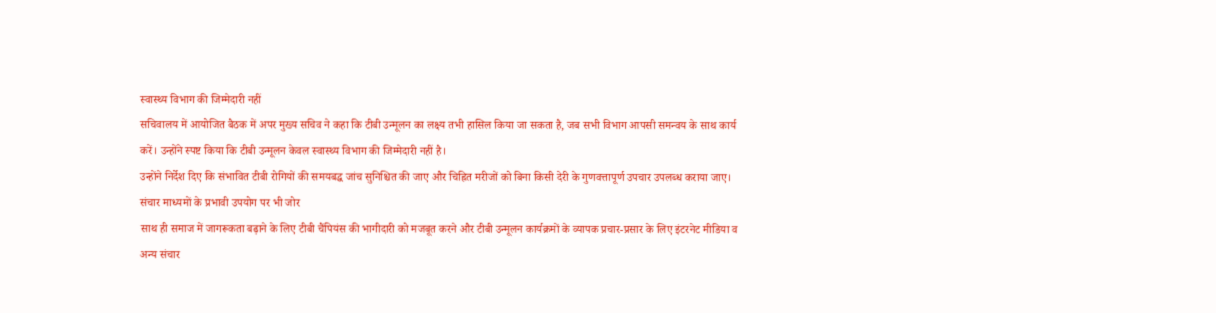स्वास्थ्य विभाग की जिम्मेदारी नहीं
सचिवालय में आयोजित बैठक में अपर मुख्य सचिव ने कहा कि टीबी उन्मूलन का लक्ष्य तभी हासिल किया जा सकता है, जब सभी विभाग आपसी समन्वय के साथ कार्य करें। उन्होंने स्पष्ट किया कि टीबी उन्मूलन केवल स्वास्थ्य विभाग की जिम्मेदारी नहीं है।
उन्होंने निर्देश दिए कि संभावित टीबी रोगियों की समयबद्ध जांच सुनिश्चित की जाए और चिह्नित मरीजों को बिना किसी देरी के गुणवत्तापूर्ण उपचार उपलब्ध कराया जाए।
संचार माध्यमों के प्रभावी उपयोग पर भी जोर
साथ ही समाज में जागरूकता बढ़ाने के लिए टीबी चैंपियंस की भागीदारी को मजबूत करने और टीबी उन्मूलन कार्यक्रमों के व्यापक प्रचार-प्रसार के लिए इंटरनेट मीडिया व अन्य संचार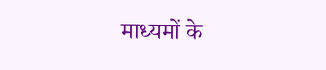माध्यमों के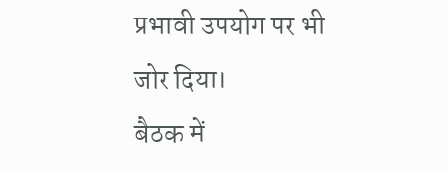प्रभावी उपयोग पर भी जोर दिया।
बैठक में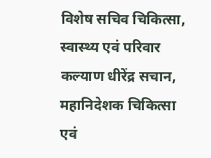विशेष सचिव चिकित्सा, स्वास्थ्य एवं परिवार कल्याण धीरेंद्र सचान, महानिदेशक चिकित्सा एवं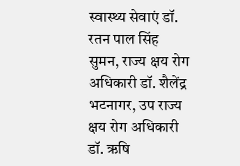स्वास्थ्य सेवाएं डॉ. रतन पाल सिंह सुमन, राज्य क्षय रोग अधिकारी डॉ. शैलेंद्र भटनागर, उप राज्य क्षय रोग अधिकारी डॉ. ऋषि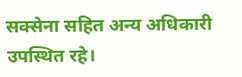सक्सेना सहित अन्य अधिकारी उपस्थित रहे।